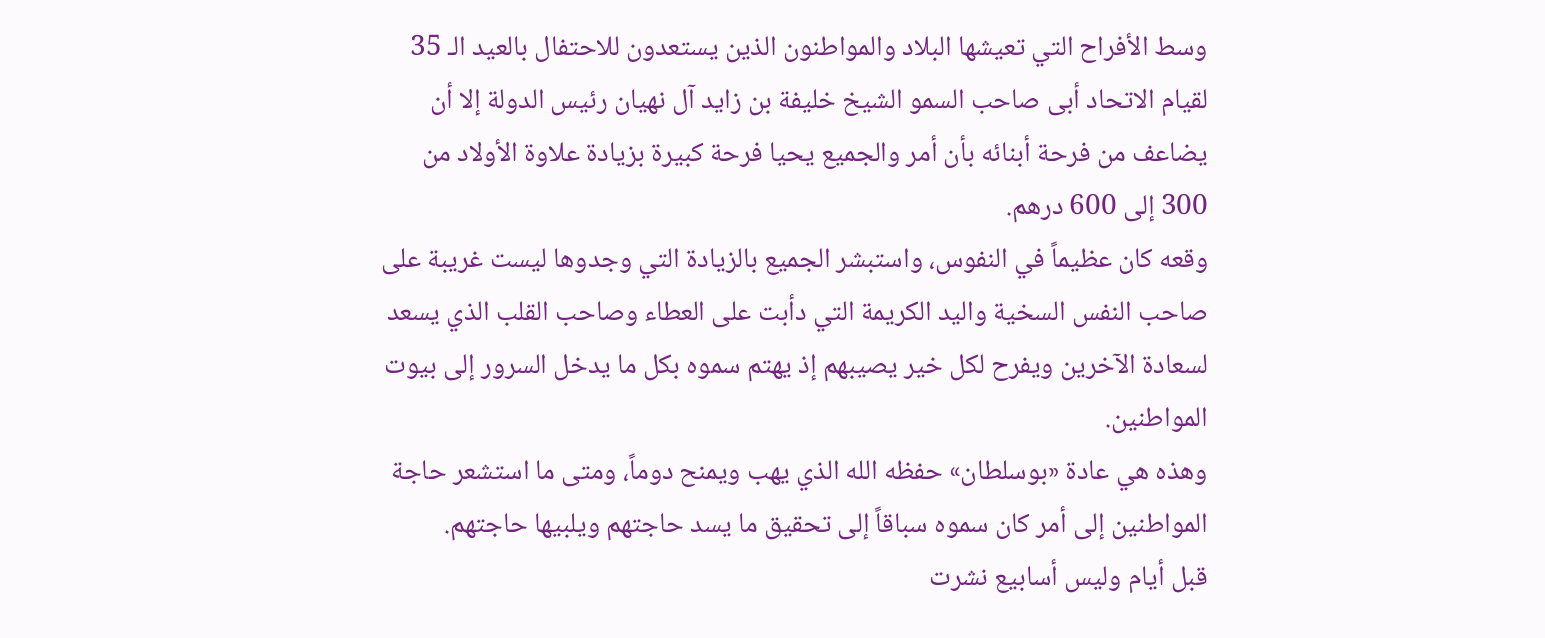وسط الأفراح التي تعيشها البلاد والمواطنون الذين يستعدون للاحتفال بالعيد الـ 35 لقيام الاتحاد أبى صاحب السمو الشيخ خليفة بن زايد آل نهيان رئيس الدولة إلا أن يضاعف من فرحة أبنائه بأن أمر والجميع يحيا فرحة كبيرة بزيادة علاوة الأولاد من 300 إلى 600 درهم.
وقعه كان عظيماً في النفوس، واستبشر الجميع بالزيادة التي وجدوها ليست غريبة على صاحب النفس السخية واليد الكريمة التي دأبت على العطاء وصاحب القلب الذي يسعد لسعادة الآخرين ويفرح لكل خير يصيبهم إذ يهتم سموه بكل ما يدخل السرور إلى بيوت المواطنين.
وهذه هي عادة «بوسلطان» حفظه الله الذي يهب ويمنح دوماً، ومتى ما استشعر حاجة المواطنين إلى أمر كان سموه سباقاً إلى تحقيق ما يسد حاجتهم ويلبيها حاجتهم.
قبل أيام وليس أسابيع نشرت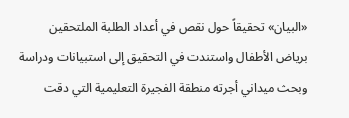«البيان» تحقيقاً حول نقص في أعداد الطلبة الملتحقين برياض الأطفال واستندت في التحقيق إلى استبيانات ودراسة وبحث ميداني أجرته منطقة الفجيرة التعليمية التي دقت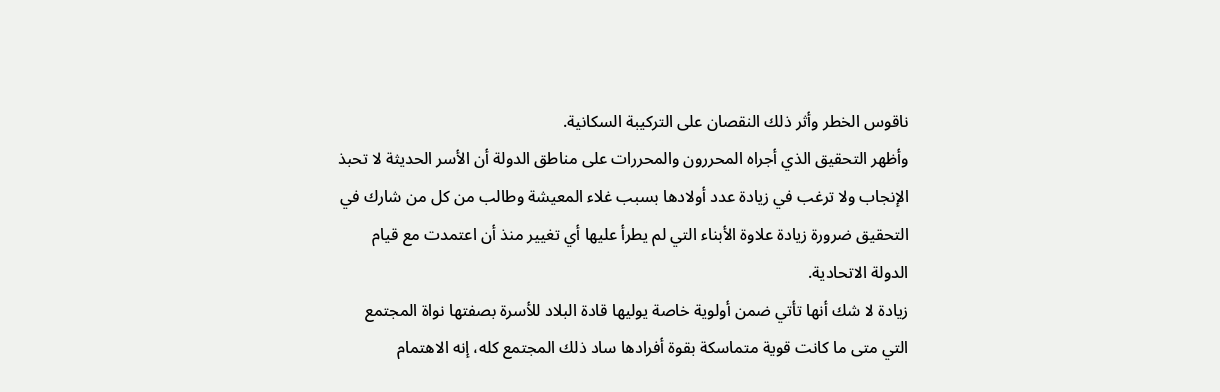ناقوس الخطر وأثر ذلك النقصان على التركيبة السكانية.
وأظهر التحقيق الذي أجراه المحررون والمحررات على مناطق الدولة أن الأسر الحديثة لا تحبذ الإنجاب ولا ترغب في زيادة عدد أولادها بسبب غلاء المعيشة وطالب من كل من شارك في التحقيق ضرورة زيادة علاوة الأبناء التي لم يطرأ عليها أي تغيير منذ أن اعتمدت مع قيام الدولة الاتحادية.
زيادة لا شك أنها تأتي ضمن أولوية خاصة يوليها قادة البلاد للأسرة بصفتها نواة المجتمع التي متى ما كانت قوية متماسكة بقوة أفرادها ساد ذلك المجتمع كله، إنه الاهتمام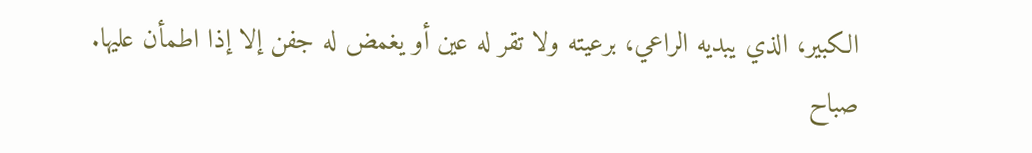الكبير، الذي يبديه الراعي، برعيته ولا تقر له عين أو يغمض له جفن إلا إذا اطمأن عليها.
صباح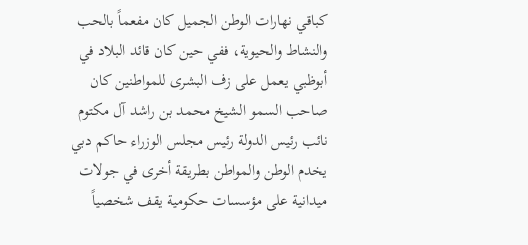كباقي نهارات الوطن الجميل كان مفعماً بالحب والنشاط والحيوية، ففي حين كان قائد البلاد في أبوظبي يعمل على زف البشرى للمواطنين كان صاحب السمو الشيخ محمد بن راشد آل مكتوم نائب رئيس الدولة رئيس مجلس الوزراء حاكم دبي يخدم الوطن والمواطن بطريقة أخرى في جولات ميدانية على مؤسسات حكومية يقف شخصياً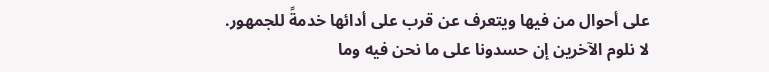على أحوال من فيها ويتعرف عن قرب على أدائها خدمةً للجمهور.
لا نلوم الآخرين إن حسدونا على ما نحن فيه وما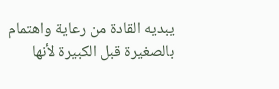يبديه القادة من رعاية واهتمام بالصغيرة قبل الكبيرة لأنها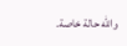والله حالة خاصة.